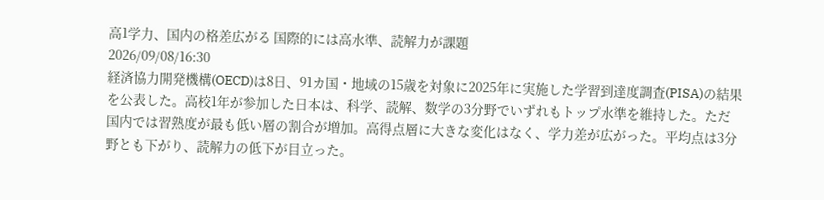高1学力、国内の格差広がる 国際的には高水準、読解力が課題
2026/09/08/16:30
経済協力開発機構(OECD)は8日、91カ国・地域の15歳を対象に2025年に実施した学習到達度調査(PISA)の結果を公表した。高校1年が参加した日本は、科学、読解、数学の3分野でいずれもトップ水準を維持した。ただ国内では習熟度が最も低い層の割合が増加。高得点層に大きな変化はなく、学力差が広がった。平均点は3分野とも下がり、読解力の低下が目立った。